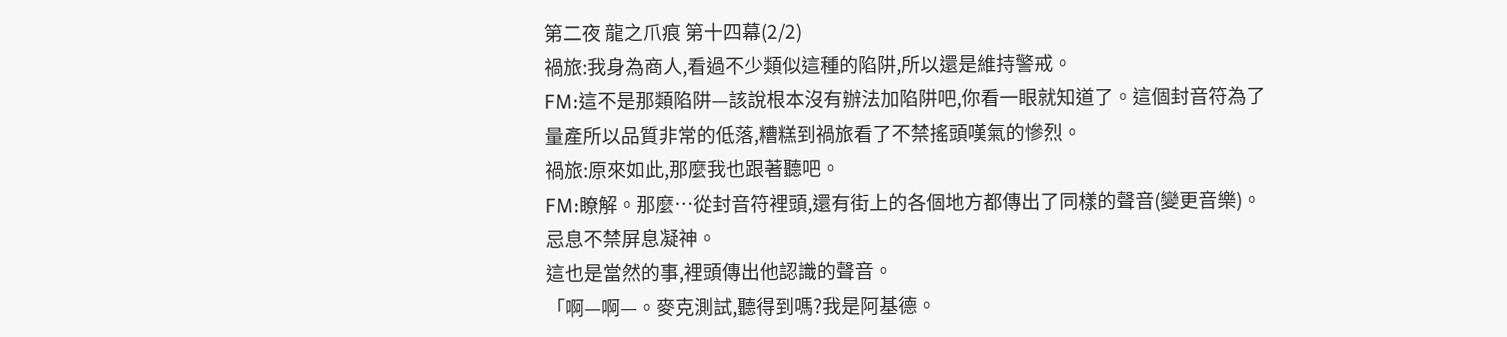第二夜 龍之爪痕 第十四幕(2/2)
禍旅:我身為商人,看過不少類似這種的陷阱,所以還是維持警戒。
FM:這不是那類陷阱—該說根本沒有辦法加陷阱吧,你看一眼就知道了。這個封音符為了
量產所以品質非常的低落,糟糕到禍旅看了不禁搖頭嘆氣的慘烈。
禍旅:原來如此,那麼我也跟著聽吧。
FM:瞭解。那麼…從封音符裡頭,還有街上的各個地方都傳出了同樣的聲音(變更音樂)。
忌息不禁屏息凝神。
這也是當然的事,裡頭傳出他認識的聲音。
「啊—啊—。麥克測試,聽得到嗎?我是阿基德。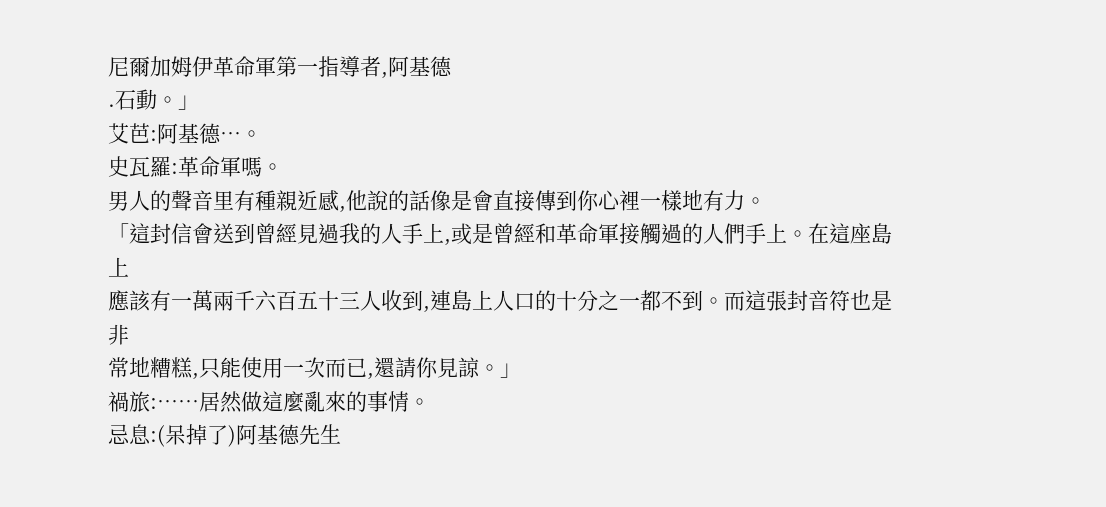尼爾加姆伊革命軍第一指導者,阿基德
.石動。」
艾芭:阿基德…。
史瓦羅:革命軍嗎。
男人的聲音里有種親近感,他說的話像是會直接傳到你心裡一樣地有力。
「這封信會送到曾經見過我的人手上,或是曾經和革命軍接觸過的人們手上。在這座島上
應該有一萬兩千六百五十三人收到,連島上人口的十分之一都不到。而這張封音符也是非
常地糟糕,只能使用一次而已,還請你見諒。」
禍旅:……居然做這麼亂來的事情。
忌息:(呆掉了)阿基德先生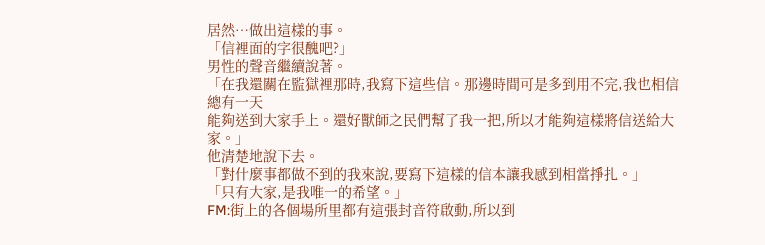居然…做出這樣的事。
「信裡面的字很醜吧?」
男性的聲音繼續說著。
「在我還關在監獄裡那時,我寫下這些信。那邊時間可是多到用不完,我也相信總有一天
能夠送到大家手上。還好獸師之民們幫了我一把,所以才能夠這樣將信送給大家。」
他清楚地說下去。
「對什麼事都做不到的我來說,要寫下這樣的信本讓我感到相當掙扎。」
「只有大家,是我唯一的希望。」
FM:街上的各個場所里都有這張封音符啟動,所以到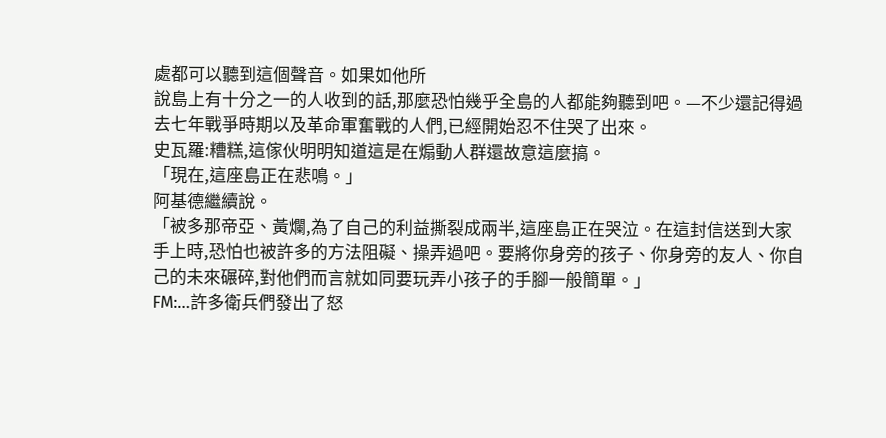處都可以聽到這個聲音。如果如他所
說島上有十分之一的人收到的話,那麼恐怕幾乎全島的人都能夠聽到吧。—不少還記得過
去七年戰爭時期以及革命軍奮戰的人們,已經開始忍不住哭了出來。
史瓦羅:糟糕,這傢伙明明知道這是在煽動人群還故意這麼搞。
「現在,這座島正在悲鳴。」
阿基德繼續說。
「被多那帝亞、黃爛,為了自己的利益撕裂成兩半,這座島正在哭泣。在這封信送到大家
手上時,恐怕也被許多的方法阻礙、操弄過吧。要將你身旁的孩子、你身旁的友人、你自
己的未來碾碎,對他們而言就如同要玩弄小孩子的手腳一般簡單。」
FM:…許多衛兵們發出了怒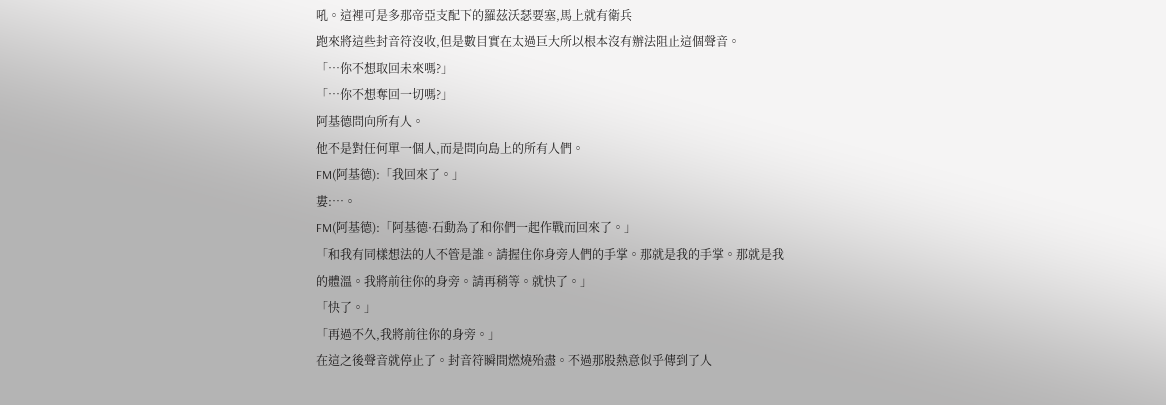吼。這裡可是多那帝亞支配下的羅茲沃瑟要塞,馬上就有衛兵
跑來將這些封音符沒收,但是數目實在太過巨大所以根本沒有辦法阻止這個聲音。
「…你不想取回未來嗎?」
「…你不想奪回一切嗎?」
阿基德問向所有人。
他不是對任何單一個人,而是問向島上的所有人們。
FM(阿基德):「我回來了。」
婁:…。
FM(阿基德):「阿基德·石動為了和你們一起作戰而回來了。」
「和我有同樣想法的人不管是誰。請握住你身旁人們的手掌。那就是我的手掌。那就是我
的體溫。我將前往你的身旁。請再稍等。就快了。」
「快了。」
「再過不久,我將前往你的身旁。」
在這之後聲音就停止了。封音符瞬間燃燒殆盡。不過那股熱意似乎傳到了人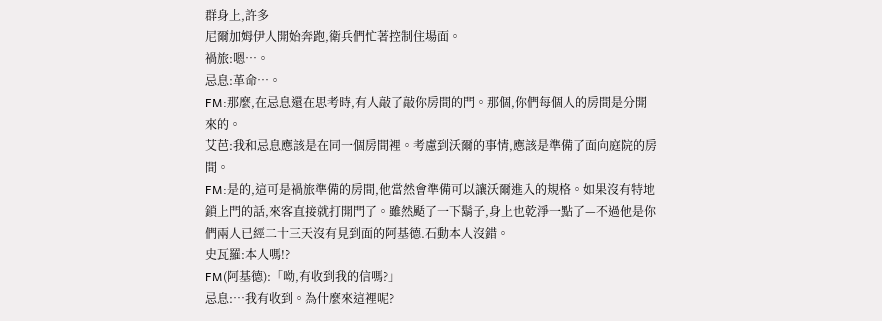群身上,許多
尼爾加姆伊人開始奔跑,衛兵們忙著控制住場面。
禍旅:嗯…。
忌息:革命…。
FM:那麼,在忌息還在思考時,有人敲了敲你房間的門。那個,你們每個人的房間是分開
來的。
艾芭:我和忌息應該是在同一個房間裡。考慮到沃爾的事情,應該是準備了面向庭院的房
間。
FM:是的,這可是禍旅準備的房間,他當然會準備可以讓沃爾進入的規格。如果沒有特地
鎖上門的話,來客直接就打開門了。雖然颳了一下鬍子,身上也乾淨一點了—不過他是你
們兩人已經二十三天沒有見到面的阿基德.石動本人沒錯。
史瓦羅:本人嗎!?
FM(阿基德):「呦,有收到我的信嗎?」
忌息:…我有收到。為什麼來這裡呢?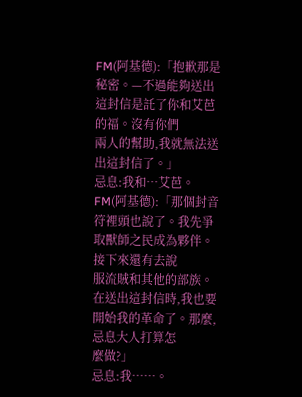FM(阿基德):「抱歉那是秘密。—不過能夠送出這封信是託了你和艾芭的福。沒有你們
兩人的幫助,我就無法送出這封信了。」
忌息:我和…艾芭。
FM(阿基德):「那個封音符裡頭也說了。我先爭取獸師之民成為夥伴。接下來還有去說
服流賊和其他的部族。在送出這封信時,我也要開始我的革命了。那麼,忌息大人打算怎
麼做?」
忌息:我……。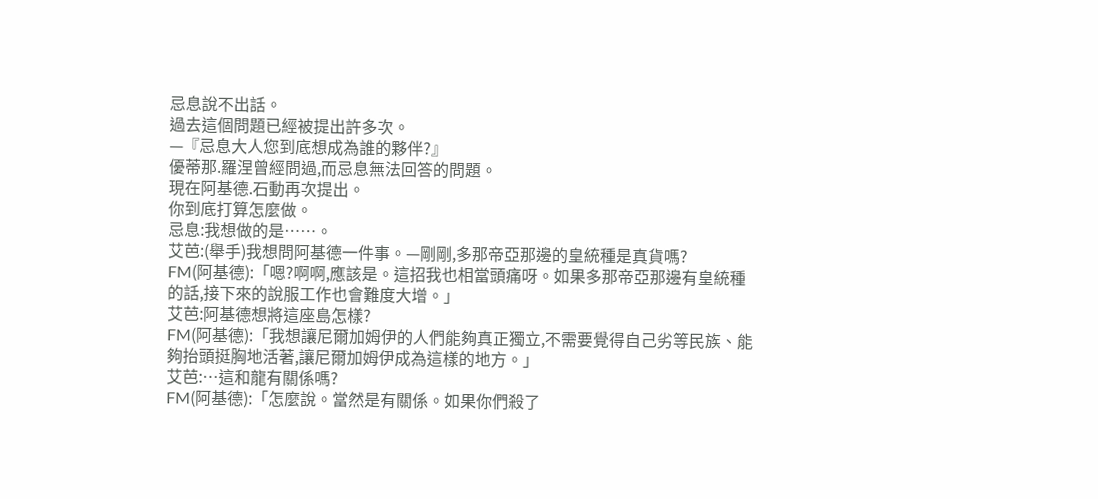忌息說不出話。
過去這個問題已經被提出許多次。
—『忌息大人您到底想成為誰的夥伴?』
優蒂那.羅涅曾經問過,而忌息無法回答的問題。
現在阿基德.石動再次提出。
你到底打算怎麼做。
忌息:我想做的是……。
艾芭:(舉手)我想問阿基德一件事。—剛剛,多那帝亞那邊的皇統種是真貨嗎?
FM(阿基德):「嗯?啊啊,應該是。這招我也相當頭痛呀。如果多那帝亞那邊有皇統種
的話,接下來的說服工作也會難度大增。」
艾芭:阿基德想將這座島怎樣?
FM(阿基德):「我想讓尼爾加姆伊的人們能夠真正獨立,不需要覺得自己劣等民族、能
夠抬頭挺胸地活著,讓尼爾加姆伊成為這樣的地方。」
艾芭:…這和龍有關係嗎?
FM(阿基德):「怎麼說。當然是有關係。如果你們殺了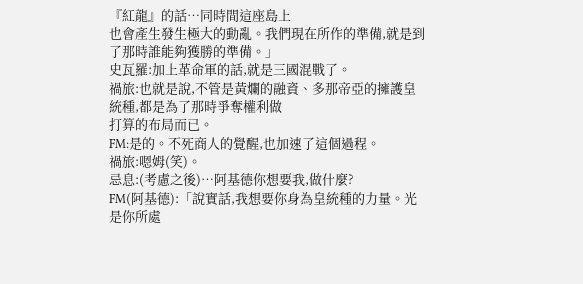『紅龍』的話…同時間這座島上
也會產生發生極大的動亂。我們現在所作的準備,就是到了那時誰能夠獲勝的準備。」
史瓦羅:加上革命軍的話,就是三國混戰了。
禍旅:也就是說,不管是黃爛的融資、多那帝亞的擁護皇統種,都是為了那時爭奪權利做
打算的布局而已。
FM:是的。不死商人的覺醒,也加速了這個過程。
禍旅:嗯姆(笑)。
忌息:(考慮之後)…阿基德你想要我,做什麼?
FM(阿基德):「說實話,我想要你身為皇統種的力量。光是你所處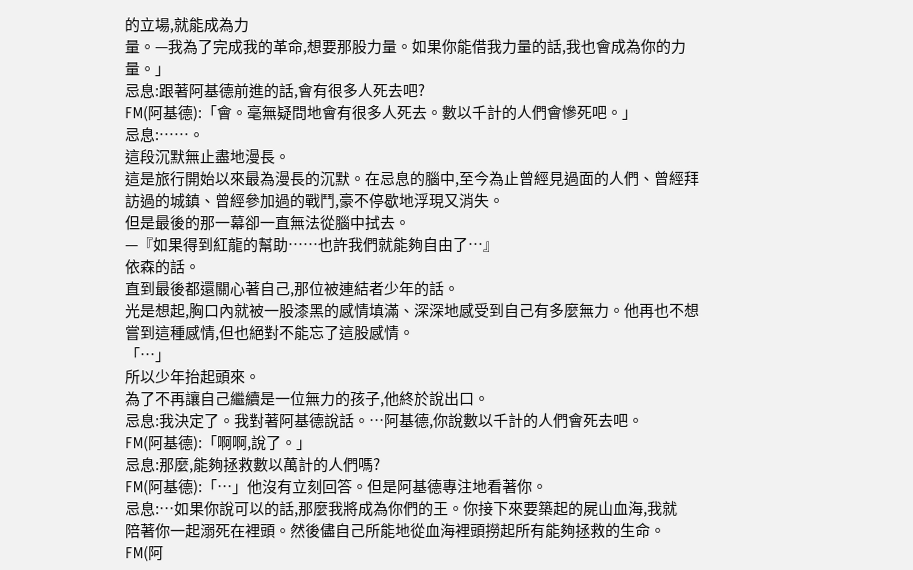的立場,就能成為力
量。—我為了完成我的革命,想要那股力量。如果你能借我力量的話,我也會成為你的力
量。」
忌息:跟著阿基德前進的話,會有很多人死去吧?
FM(阿基德):「會。毫無疑問地會有很多人死去。數以千計的人們會慘死吧。」
忌息:……。
這段沉默無止盡地漫長。
這是旅行開始以來最為漫長的沉默。在忌息的腦中,至今為止曾經見過面的人們、曾經拜
訪過的城鎮、曾經參加過的戰鬥,豪不停歇地浮現又消失。
但是最後的那一幕卻一直無法從腦中拭去。
—『如果得到紅龍的幫助……也許我們就能夠自由了…』
依森的話。
直到最後都還關心著自己,那位被連結者少年的話。
光是想起,胸口內就被一股漆黑的感情填滿、深深地感受到自己有多麼無力。他再也不想
嘗到這種感情,但也絕對不能忘了這股感情。
「…」
所以少年抬起頭來。
為了不再讓自己繼續是一位無力的孩子,他終於說出口。
忌息:我決定了。我對著阿基德說話。…阿基德,你說數以千計的人們會死去吧。
FM(阿基德):「啊啊,說了。」
忌息:那麼,能夠拯救數以萬計的人們嗎?
FM(阿基德):「…」他沒有立刻回答。但是阿基德專注地看著你。
忌息:…如果你說可以的話,那麼我將成為你們的王。你接下來要築起的屍山血海,我就
陪著你一起溺死在裡頭。然後儘自己所能地從血海裡頭撈起所有能夠拯救的生命。
FM(阿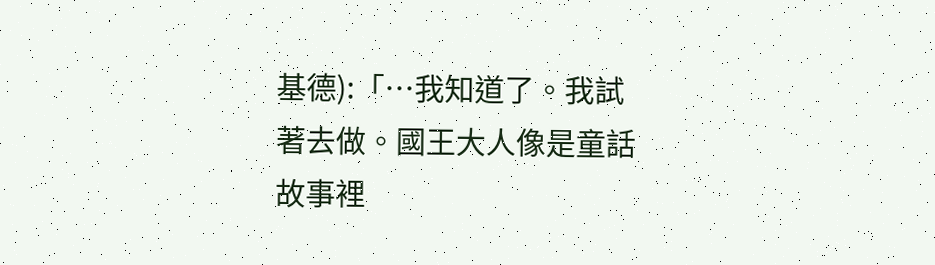基德):「…我知道了。我試著去做。國王大人像是童話故事裡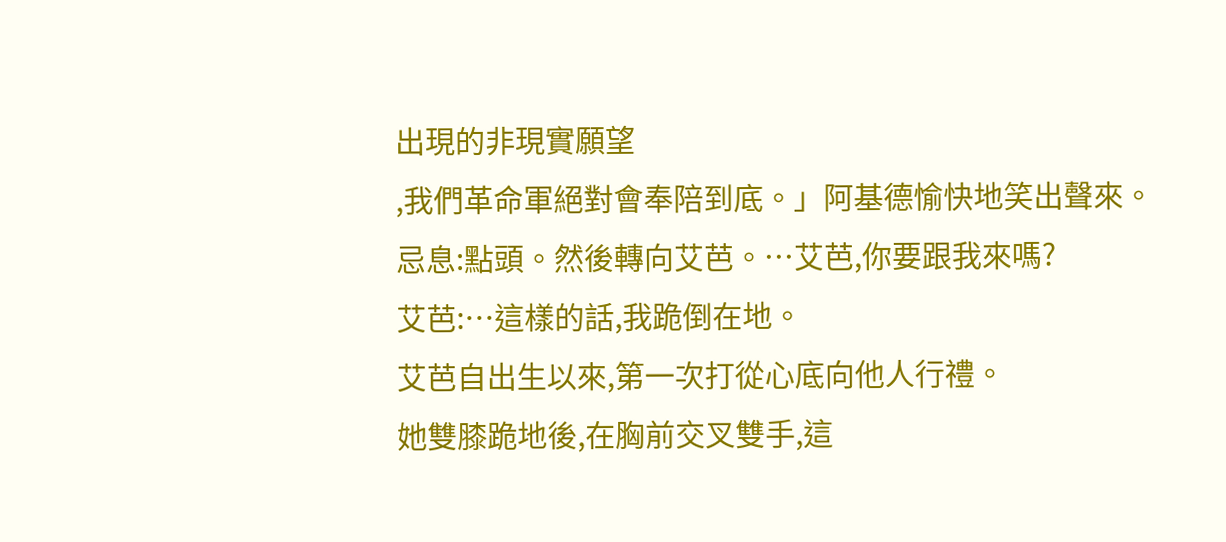出現的非現實願望
,我們革命軍絕對會奉陪到底。」阿基德愉快地笑出聲來。
忌息:點頭。然後轉向艾芭。…艾芭,你要跟我來嗎?
艾芭:…這樣的話,我跪倒在地。
艾芭自出生以來,第一次打從心底向他人行禮。
她雙膝跪地後,在胸前交叉雙手,這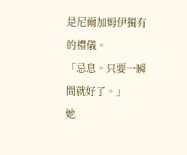是尼爾加姆伊獨有的禮儀。
「忌息。只要一瞬間就好了。」
她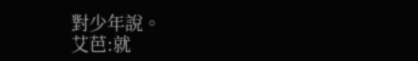對少年說。
艾芭:就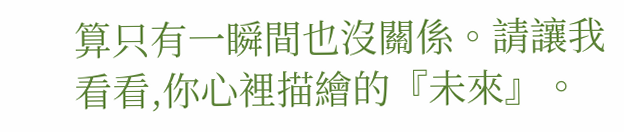算只有一瞬間也沒關係。請讓我看看,你心裡描繪的『未來』。